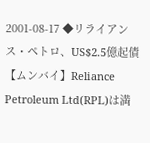2001-08-17 ◆リライアンス・ペトロ、US$2.5億起債 【ムンバイ】Reliance Petroleum Ltd(RPL)は満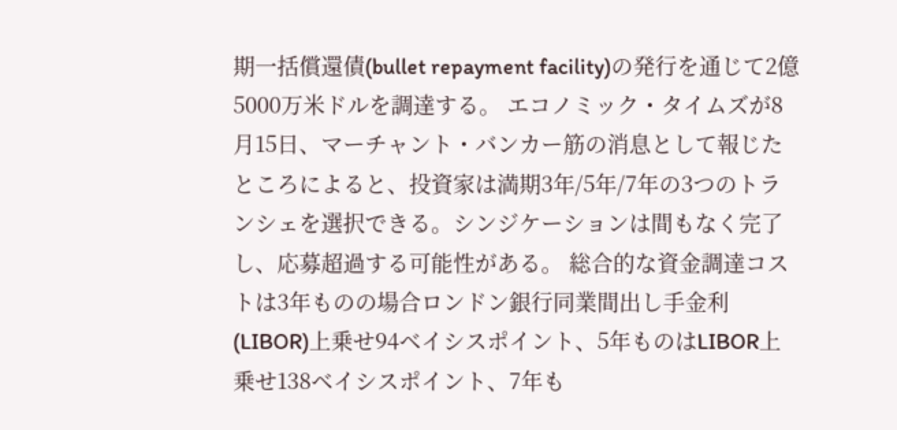期一括償還債(bullet repayment facility)の発行を通じて2億5000万米ドルを調達する。 エコノミック・タイムズが8月15日、マーチャント・バンカー筋の消息として報じたところによると、投資家は満期3年/5年/7年の3つのトランシェを選択できる。シンジケーションは間もなく完了し、応募超過する可能性がある。 総合的な資金調達コストは3年ものの場合ロンドン銀行同業間出し手金利(LIBOR)上乗せ94ベイシスポイント、5年ものはLIBOR上乗せ138ベイシスポイント、7年も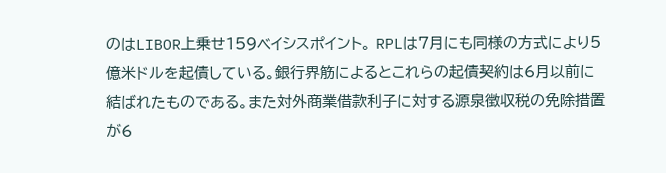のはLIBOR上乗せ159ベイシスポイント。 RPLは7月にも同様の方式により5億米ドルを起債している。銀行界筋によるとこれらの起債契約は6月以前に結ばれたものである。また対外商業借款利子に対する源泉徴収税の免除措置が6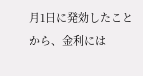月1日に発効したことから、金利には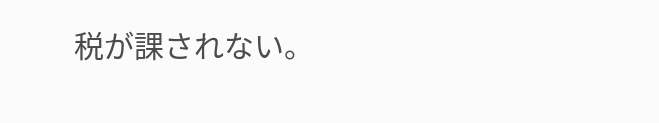税が課されない。